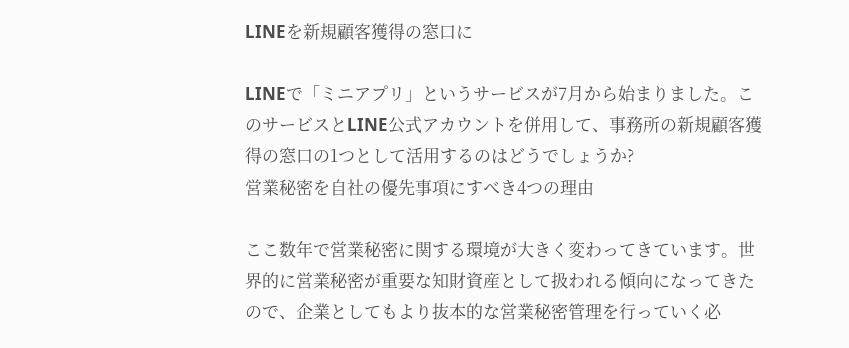LINEを新規顧客獲得の窓口に

LINEで「ミニアプリ」というサービスが7月から始まりました。このサービスとLINE公式アカウントを併用して、事務所の新規顧客獲得の窓口の1つとして活用するのはどうでしょうか?
営業秘密を自社の優先事項にすべき4つの理由

ここ数年で営業秘密に関する環境が大きく変わってきています。世界的に営業秘密が重要な知財資産として扱われる傾向になってきたので、企業としてもより抜本的な営業秘密管理を行っていく必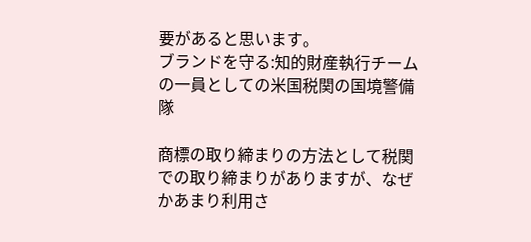要があると思います。
ブランドを守る:知的財産執行チームの一員としての米国税関の国境警備隊

商標の取り締まりの方法として税関での取り締まりがありますが、なぜかあまり利用さ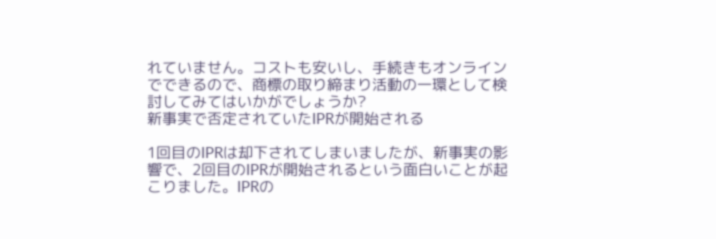れていません。コストも安いし、手続きもオンラインでできるので、商標の取り締まり活動の一環として検討してみてはいかがでしょうか?
新事実で否定されていたIPRが開始される

1回目のIPRは却下されてしまいましたが、新事実の影響で、2回目のIPRが開始されるという面白いことが起こりました。IPRの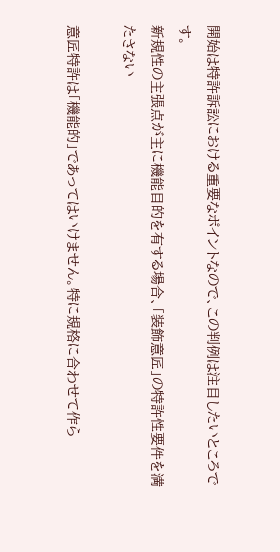開始は特許訴訟における重要なポイントなので、この判例は注目したいところです。
新規性の主張点が主に機能目的を有する場合、「装飾意匠」の特許性要件を満たさない

意匠特許は「機能的」であってはいけません。特に規格に合わせて作ら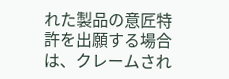れた製品の意匠特許を出願する場合は、クレームされ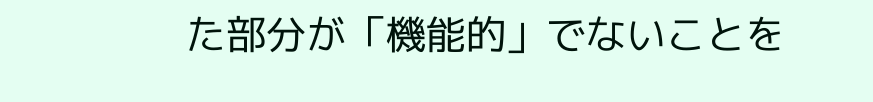た部分が「機能的」でないことを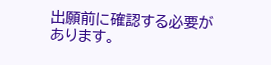出願前に確認する必要があります。